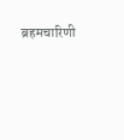ब्रहमचारिणी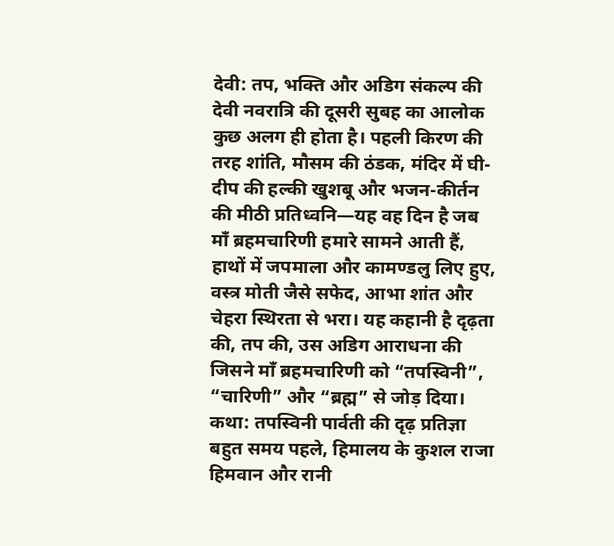देवी: तप, भक्ति और अडिग संकल्प की देवी नवरात्रि की दूसरी सुबह का आलोक कुछ अलग ही होता है। पहली किरण की तरह शांति, मौसम की ठंडक, मंदिर में घी-दीप की हल्की खुशबू और भजन-कीर्तन की मीठी प्रतिध्वनि—यह वह दिन है जब माँ ब्रहमचारिणी हमारे सामने आती हैं, हाथों में जपमाला और कामण्डलु लिए हुए, वस्त्र मोती जैसे सफेद, आभा शांत और चेहरा स्थिरता से भरा। यह कहानी है दृढ़ता की, तप की, उस अडिग आराधना की जिसने माँ ब्रहमचारिणी को “तपस्विनी”, “चारिणी” और “ब्रह्म” से जोड़ दिया। कथा: तपस्विनी पार्वती की दृढ़ प्रतिज्ञा बहुत समय पहले, हिमालय के कुशल राजा हिमवान और रानी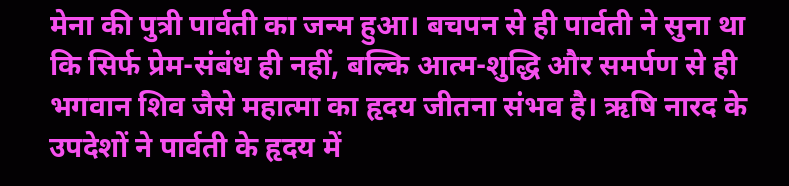मेना की पुत्री पार्वती का जन्म हुआ। बचपन से ही पार्वती ने सुना था कि सिर्फ प्रेम-संबंध ही नहीं, बल्कि आत्म-शुद्धि और समर्पण से ही भगवान शिव जैसे महात्मा का हृदय जीतना संभव है। ऋषि नारद के उपदेशों ने पार्वती के हृदय में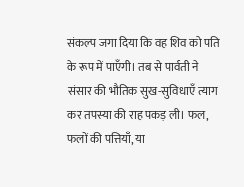संकल्प जगा दिया कि वह शिव को पति के रूप में पाएँगी। तब से पार्वती ने संसार की भौतिक सुख-सुविधाएँ त्याग कर तपस्या की राह पकड़ ली। फल, फलों की पत्तियाँ, या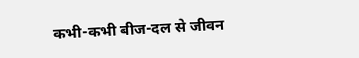कभी-कभी बीज-दल से जीवन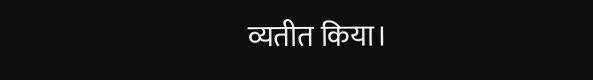व्यतीत किया।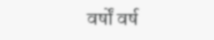वर्षों वर्ष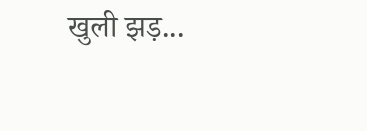खुली झड़...